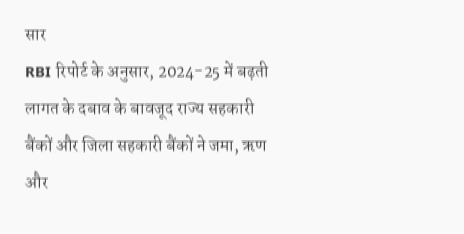सार
RBI रिपोर्ट के अनुसार, 2024-25 में बढ़ती लागत के दबाव के बावजूद राज्य सहकारी बैंकों और जिला सहकारी बैंकों ने जमा, ऋण और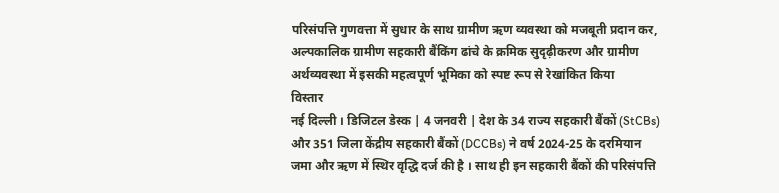परिसंपत्ति गुणवत्ता में सुधार के साथ ग्रामीण ऋण व्यवस्था को मजबूती प्रदान कर, अल्पकालिक ग्रामीण सहकारी बैंकिंग ढांचे के क्रमिक सुदृढ़ीकरण और ग्रामीण अर्थव्यवस्था में इसकी महत्वपूर्ण भूमिका को स्पष्ट रूप से रेखांकित किया
विस्तार
नई दिल्ली । डिजिटल डेस्क | 4 जनवरी | देश के 34 राज्य सहकारी बैंकों (StCBs) और 351 जिला केंद्रीय सहकारी बैंकों (DCCBs) ने वर्ष 2024-25 के दरमियान जमा और ऋण में स्थिर वृद्धि दर्ज की है । साथ ही इन सहकारी बैंकों की परिसंपत्ति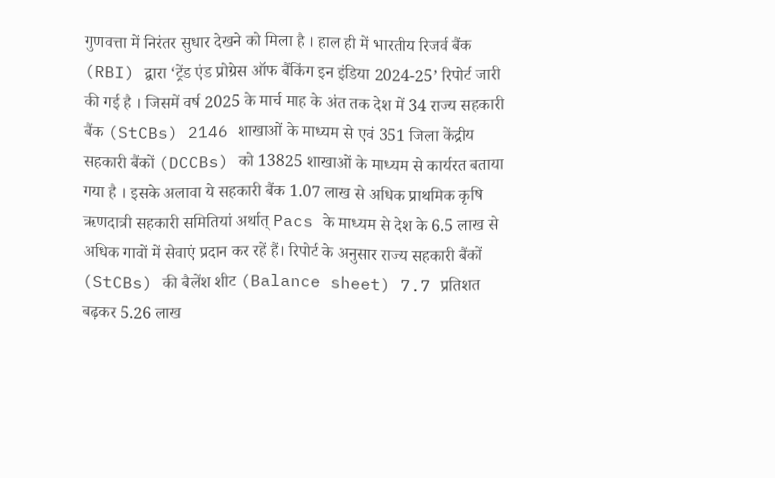गुणवत्ता में निरंतर सुधार देखने को मिला है । हाल ही में भारतीय रिजर्व बैंक (RBI) द्वारा ‘ट्रेंड एंड प्रोग्रेस ऑफ बैंकिंग इन इंडिया 2024-25’ रिपोर्ट जारी की गई है । जिसमें वर्ष 2025 के मार्च माह के अंत तक देश में 34 राज्य सहकारी बैंक (StCBs) 2146 शाखाओं के माध्यम से एवं 351 जिला केंद्रीय सहकारी बैंकों (DCCBs) को 13825 शाखाओं के माध्यम से कार्यरत बताया गया है । इसके अलावा ये सहकारी बैंक 1.07 लाख से अधिक प्राथमिक कृषि ऋणदात्री सहकारी समितियां अर्थात् Pacs के माध्यम से देश के 6.5 लाख से अधिक गावों में सेवाएं प्रदान कर रहें हैं। रिपोर्ट के अनुसार राज्य सहकारी बैंकों (StCBs) की बैलेंश शीट (Balance sheet) 7.7 प्रतिशत बढ़कर 5.26 लाख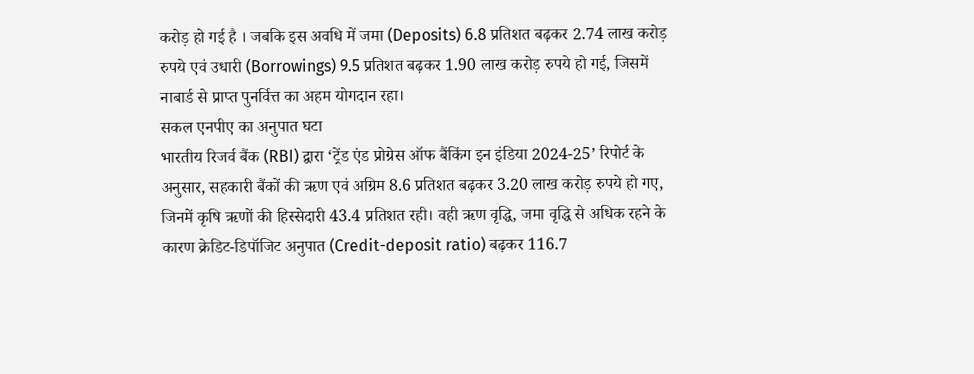करोड़ हो गई है । जबकि इस अवधि में जमा (Deposits) 6.8 प्रतिशत बढ़कर 2.74 लाख करोड़ रुपये एवं उधारी (Borrowings) 9.5 प्रतिशत बढ़कर 1.90 लाख करोड़ रुपये हो गई, जिसमें नाबार्ड से प्राप्त पुनर्वित्त का अहम योगदान रहा।
सकल एनपीए का अनुपात घटा
भारतीय रिजर्व बैंक (RBI) द्वारा ‘ट्रेंड एंड प्रोग्रेस ऑफ बैंकिंग इन इंडिया 2024-25’ रिपोर्ट के अनुसार, सहकारी बैंकों की ऋण एवं अग्रिम 8.6 प्रतिशत बढ़कर 3.20 लाख करोड़ रुपये हो गए, जिनमें कृषि ऋणों की हिस्सेदारी 43.4 प्रतिशत रही। वही ऋण वृद्धि, जमा वृद्धि से अधिक रहने के कारण क्रेडिट-डिपॉजिट अनुपात (Credit-deposit ratio) बढ़कर 116.7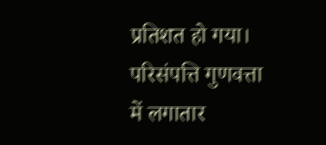प्रतिशत हो गया। परिसंपत्ति गुणवत्ता में लगातार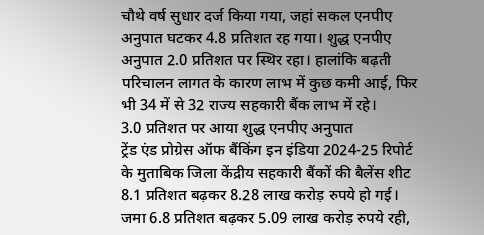चौथे वर्ष सुधार दर्ज किया गया, जहां सकल एनपीए अनुपात घटकर 4.8 प्रतिशत रह गया। शुद्ध एनपीए अनुपात 2.0 प्रतिशत पर स्थिर रहा। हालांकि बढ़ती परिचालन लागत के कारण लाभ में कुछ कमी आई, फिर भी 34 में से 32 राज्य सहकारी बैंक लाभ में रहे।
3.0 प्रतिशत पर आया शुद्ध एनपीए अनुपात
ट्रेंड एंड प्रोग्रेस ऑफ बैंकिंग इन इंडिया 2024-25 रिपोर्ट के मुताबिक जिला केंद्रीय सहकारी बैंकों की बैलेंस शीट 8.1 प्रतिशत बढ़कर 8.28 लाख करोड़ रुपये हो गई। जमा 6.8 प्रतिशत बढ़कर 5.09 लाख करोड़ रुपये रही,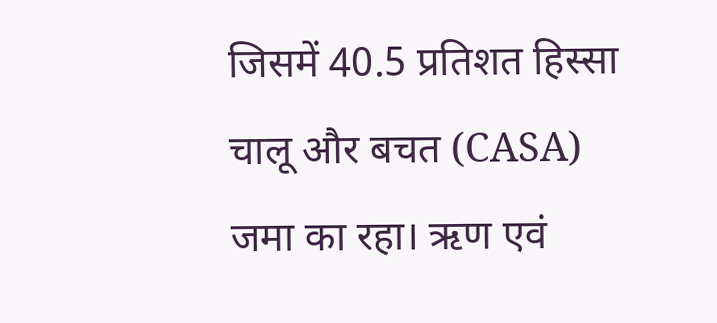जिसमें 40.5 प्रतिशत हिस्सा चालू और बचत (CASA) जमा का रहा। ऋण एवं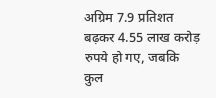अग्रिम 7.9 प्रतिशत बढ़कर 4.55 लाख करोड़ रुपये हो गए, जबकि कुल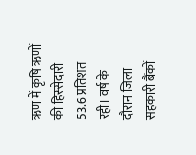ऋण में कृषि ऋणों की हिस्सेदारी 53.6 प्रतिशत रही। वर्ष के दौरान जिला सहकारी बैंकों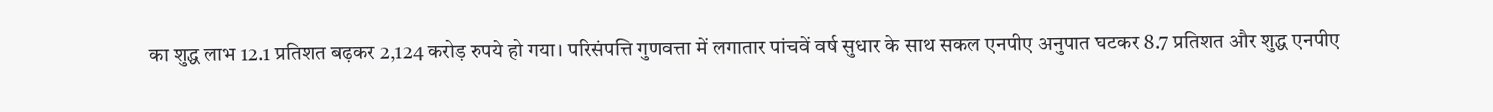का शुद्ध लाभ 12.1 प्रतिशत बढ़कर 2,124 करोड़ रुपये हो गया। परिसंपत्ति गुणवत्ता में लगातार पांचवें वर्ष सुधार के साथ सकल एनपीए अनुपात घटकर 8.7 प्रतिशत और शुद्ध एनपीए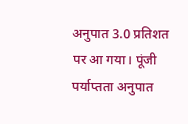अनुपात 3.0 प्रतिशत पर आ गया। पूंजी पर्याप्तता अनुपात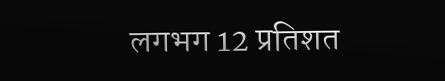लगभग 12 प्रतिशत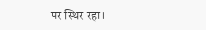पर स्थिर रहा।